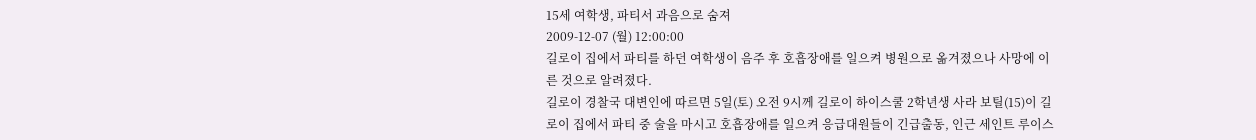15세 여학생, 파티서 과음으로 숨져
2009-12-07 (월) 12:00:00
길로이 집에서 파티를 하던 여학생이 음주 후 호흡장애를 일으켜 병원으로 옮겨졌으나 사망에 이른 것으로 알려졌다.
길로이 경찰국 대변인에 따르면 5일(토) 오전 9시께 길로이 하이스쿨 2학년생 사라 보틸(15)이 길로이 집에서 파티 중 술을 마시고 호흡장애를 일으켜 응급대원들이 긴급출동, 인근 세인트 루이스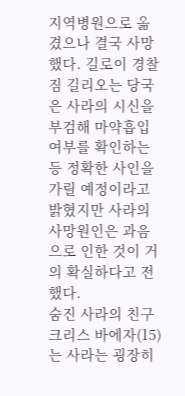지역병원으로 옮겼으나 결국 사망했다. 길로이 경찰 짐 길리오는 당국은 사라의 시신을 부검해 마약흡입 여부를 확인하는 등 정확한 사인을 가릴 예정이라고 밝혔지만 사라의 사망원인은 과음으로 인한 것이 거의 확실하다고 전했다.
숨진 사라의 친구 크리스 바에자(15)는 사라는 굉장히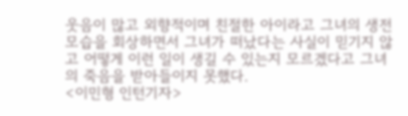웃음이 많고 외향적이며 친절한 아이라고 그녀의 생전 모습을 회상하면서 그녀가 떠났다는 사실이 믿기지 않고 어떻게 이런 일이 생길 수 있는지 모르겠다고 그녀의 죽음을 받아들이지 못했다.
<이민형 인턴기자>